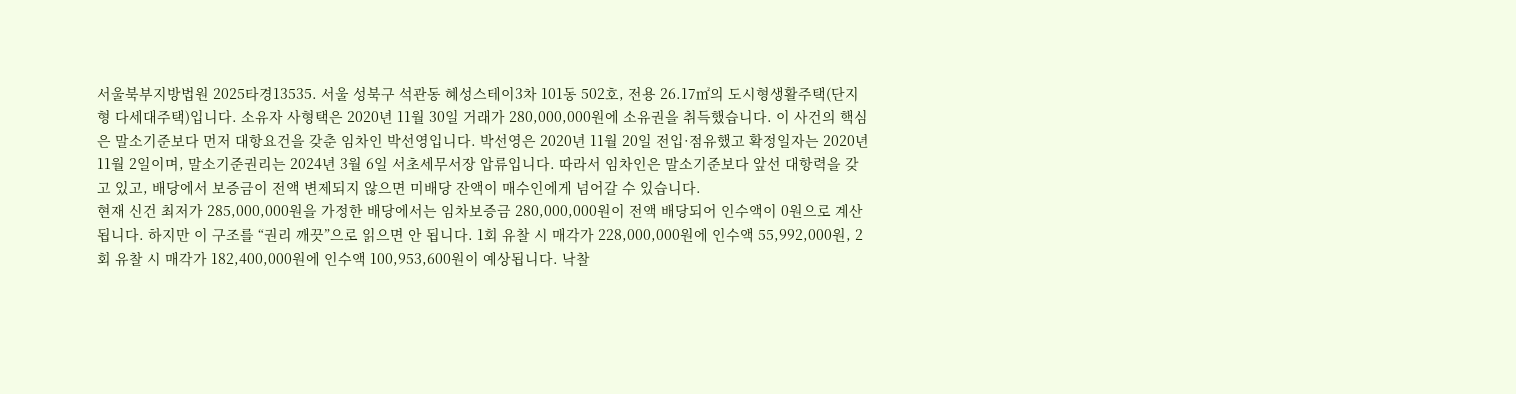서울북부지방법원 2025타경13535. 서울 성북구 석관동 혜성스테이3차 101동 502호, 전용 26.17㎡의 도시형생활주택(단지형 다세대주택)입니다. 소유자 사형택은 2020년 11월 30일 거래가 280,000,000원에 소유권을 취득했습니다. 이 사건의 핵심은 말소기준보다 먼저 대항요건을 갖춘 임차인 박선영입니다. 박선영은 2020년 11월 20일 전입·점유했고 확정일자는 2020년 11월 2일이며, 말소기준권리는 2024년 3월 6일 서초세무서장 압류입니다. 따라서 임차인은 말소기준보다 앞선 대항력을 갖고 있고, 배당에서 보증금이 전액 변제되지 않으면 미배당 잔액이 매수인에게 넘어갈 수 있습니다.
현재 신건 최저가 285,000,000원을 가정한 배당에서는 임차보증금 280,000,000원이 전액 배당되어 인수액이 0원으로 계산됩니다. 하지만 이 구조를 “권리 깨끗”으로 읽으면 안 됩니다. 1회 유찰 시 매각가 228,000,000원에 인수액 55,992,000원, 2회 유찰 시 매각가 182,400,000원에 인수액 100,953,600원이 예상됩니다. 낙찰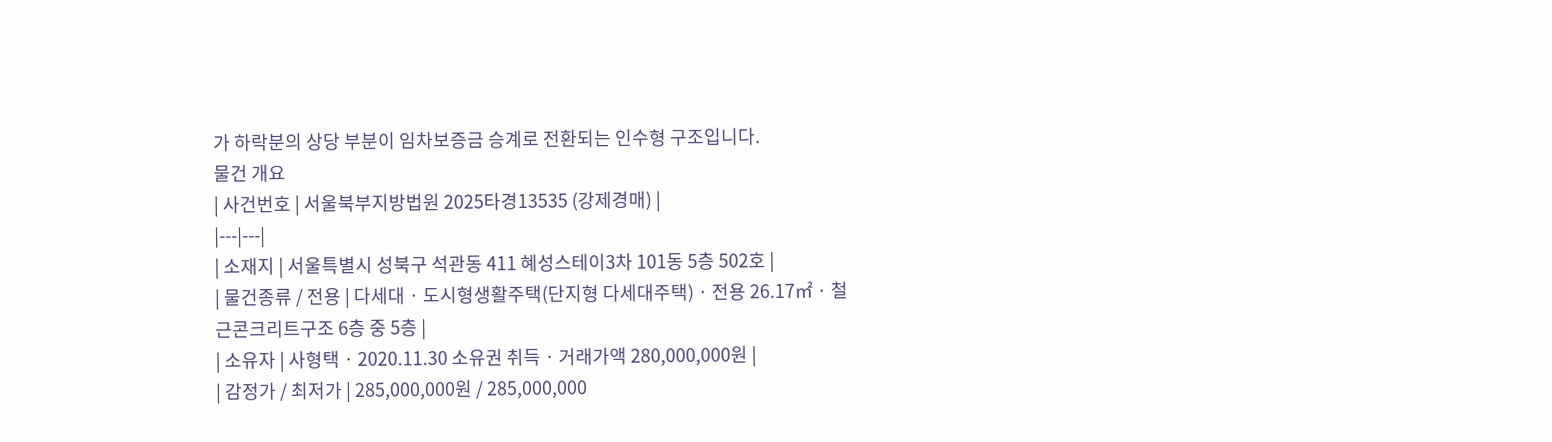가 하락분의 상당 부분이 임차보증금 승계로 전환되는 인수형 구조입니다.
물건 개요
| 사건번호 | 서울북부지방법원 2025타경13535 (강제경매) |
|---|---|
| 소재지 | 서울특별시 성북구 석관동 411 혜성스테이3차 101동 5층 502호 |
| 물건종류 / 전용 | 다세대 · 도시형생활주택(단지형 다세대주택) · 전용 26.17㎡ · 철근콘크리트구조 6층 중 5층 |
| 소유자 | 사형택 · 2020.11.30 소유권 취득 · 거래가액 280,000,000원 |
| 감정가 / 최저가 | 285,000,000원 / 285,000,000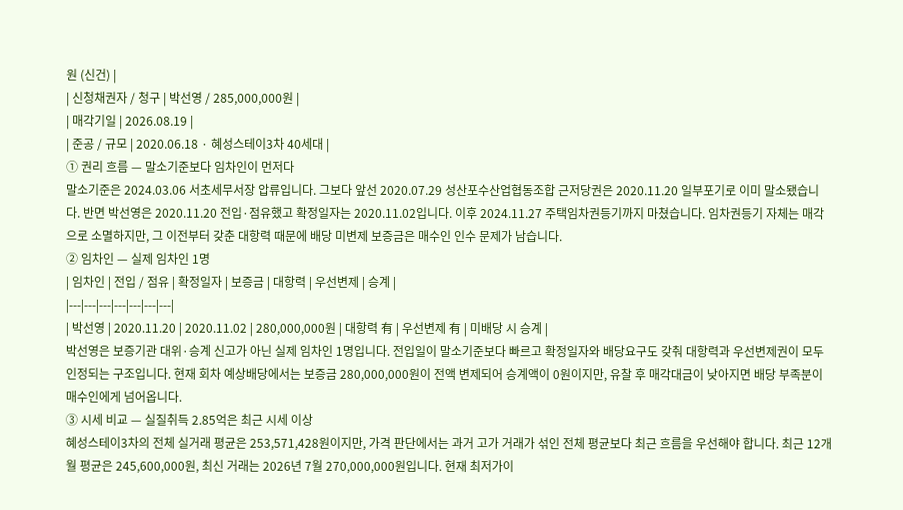원 (신건) |
| 신청채권자 / 청구 | 박선영 / 285,000,000원 |
| 매각기일 | 2026.08.19 |
| 준공 / 규모 | 2020.06.18 · 혜성스테이3차 40세대 |
① 권리 흐름 — 말소기준보다 임차인이 먼저다
말소기준은 2024.03.06 서초세무서장 압류입니다. 그보다 앞선 2020.07.29 성산포수산업협동조합 근저당권은 2020.11.20 일부포기로 이미 말소됐습니다. 반면 박선영은 2020.11.20 전입·점유했고 확정일자는 2020.11.02입니다. 이후 2024.11.27 주택임차권등기까지 마쳤습니다. 임차권등기 자체는 매각으로 소멸하지만, 그 이전부터 갖춘 대항력 때문에 배당 미변제 보증금은 매수인 인수 문제가 남습니다.
② 임차인 — 실제 임차인 1명
| 임차인 | 전입 / 점유 | 확정일자 | 보증금 | 대항력 | 우선변제 | 승계 |
|---|---|---|---|---|---|---|
| 박선영 | 2020.11.20 | 2020.11.02 | 280,000,000원 | 대항력 有 | 우선변제 有 | 미배당 시 승계 |
박선영은 보증기관 대위·승계 신고가 아닌 실제 임차인 1명입니다. 전입일이 말소기준보다 빠르고 확정일자와 배당요구도 갖춰 대항력과 우선변제권이 모두 인정되는 구조입니다. 현재 회차 예상배당에서는 보증금 280,000,000원이 전액 변제되어 승계액이 0원이지만, 유찰 후 매각대금이 낮아지면 배당 부족분이 매수인에게 넘어옵니다.
③ 시세 비교 — 실질취득 2.85억은 최근 시세 이상
혜성스테이3차의 전체 실거래 평균은 253,571,428원이지만, 가격 판단에서는 과거 고가 거래가 섞인 전체 평균보다 최근 흐름을 우선해야 합니다. 최근 12개월 평균은 245,600,000원, 최신 거래는 2026년 7월 270,000,000원입니다. 현재 최저가이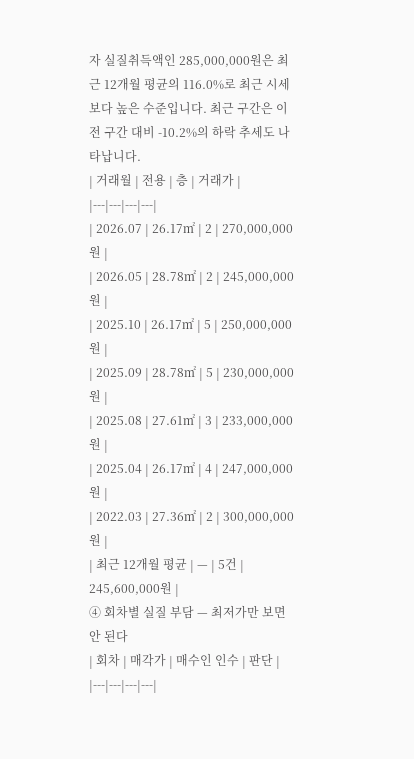자 실질취득액인 285,000,000원은 최근 12개월 평균의 116.0%로 최근 시세보다 높은 수준입니다. 최근 구간은 이전 구간 대비 -10.2%의 하락 추세도 나타납니다.
| 거래월 | 전용 | 층 | 거래가 |
|---|---|---|---|
| 2026.07 | 26.17㎡ | 2 | 270,000,000원 |
| 2026.05 | 28.78㎡ | 2 | 245,000,000원 |
| 2025.10 | 26.17㎡ | 5 | 250,000,000원 |
| 2025.09 | 28.78㎡ | 5 | 230,000,000원 |
| 2025.08 | 27.61㎡ | 3 | 233,000,000원 |
| 2025.04 | 26.17㎡ | 4 | 247,000,000원 |
| 2022.03 | 27.36㎡ | 2 | 300,000,000원 |
| 최근 12개월 평균 | — | 5건 | 245,600,000원 |
④ 회차별 실질 부담 — 최저가만 보면 안 된다
| 회차 | 매각가 | 매수인 인수 | 판단 |
|---|---|---|---|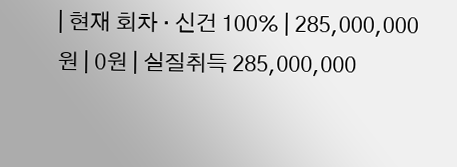| 현재 회차 · 신건 100% | 285,000,000원 | 0원 | 실질취득 285,000,000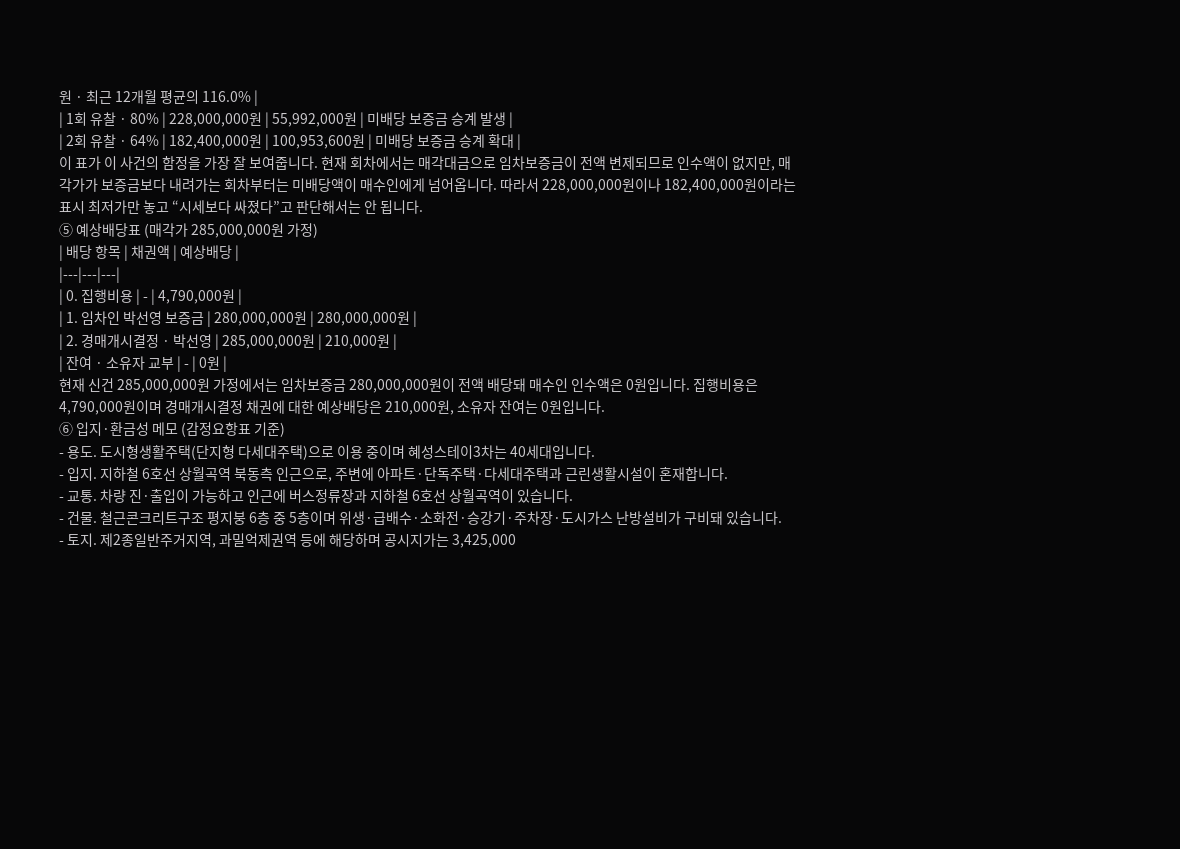원 · 최근 12개월 평균의 116.0% |
| 1회 유찰 · 80% | 228,000,000원 | 55,992,000원 | 미배당 보증금 승계 발생 |
| 2회 유찰 · 64% | 182,400,000원 | 100,953,600원 | 미배당 보증금 승계 확대 |
이 표가 이 사건의 함정을 가장 잘 보여줍니다. 현재 회차에서는 매각대금으로 임차보증금이 전액 변제되므로 인수액이 없지만, 매각가가 보증금보다 내려가는 회차부터는 미배당액이 매수인에게 넘어옵니다. 따라서 228,000,000원이나 182,400,000원이라는 표시 최저가만 놓고 “시세보다 싸졌다”고 판단해서는 안 됩니다.
⑤ 예상배당표 (매각가 285,000,000원 가정)
| 배당 항목 | 채권액 | 예상배당 |
|---|---|---|
| 0. 집행비용 | - | 4,790,000원 |
| 1. 임차인 박선영 보증금 | 280,000,000원 | 280,000,000원 |
| 2. 경매개시결정 · 박선영 | 285,000,000원 | 210,000원 |
| 잔여 · 소유자 교부 | - | 0원 |
현재 신건 285,000,000원 가정에서는 임차보증금 280,000,000원이 전액 배당돼 매수인 인수액은 0원입니다. 집행비용은 4,790,000원이며 경매개시결정 채권에 대한 예상배당은 210,000원, 소유자 잔여는 0원입니다.
⑥ 입지·환금성 메모 (감정요항표 기준)
- 용도. 도시형생활주택(단지형 다세대주택)으로 이용 중이며 혜성스테이3차는 40세대입니다.
- 입지. 지하철 6호선 상월곡역 북동측 인근으로, 주변에 아파트·단독주택·다세대주택과 근린생활시설이 혼재합니다.
- 교통. 차량 진·출입이 가능하고 인근에 버스정류장과 지하철 6호선 상월곡역이 있습니다.
- 건물. 철근콘크리트구조 평지붕 6층 중 5층이며 위생·급배수·소화전·승강기·주차장·도시가스 난방설비가 구비돼 있습니다.
- 토지. 제2종일반주거지역, 과밀억제권역 등에 해당하며 공시지가는 3,425,000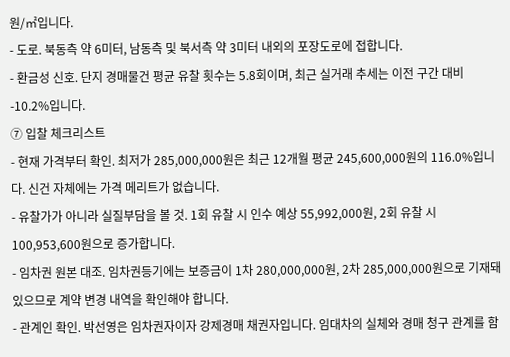원/㎡입니다.
- 도로. 북동측 약 6미터, 남동측 및 북서측 약 3미터 내외의 포장도로에 접합니다.
- 환금성 신호. 단지 경매물건 평균 유찰 횟수는 5.8회이며, 최근 실거래 추세는 이전 구간 대비 -10.2%입니다.
⑦ 입찰 체크리스트
- 현재 가격부터 확인. 최저가 285,000,000원은 최근 12개월 평균 245,600,000원의 116.0%입니다. 신건 자체에는 가격 메리트가 없습니다.
- 유찰가가 아니라 실질부담을 볼 것. 1회 유찰 시 인수 예상 55,992,000원, 2회 유찰 시 100,953,600원으로 증가합니다.
- 임차권 원본 대조. 임차권등기에는 보증금이 1차 280,000,000원, 2차 285,000,000원으로 기재돼 있으므로 계약 변경 내역을 확인해야 합니다.
- 관계인 확인. 박선영은 임차권자이자 강제경매 채권자입니다. 임대차의 실체와 경매 청구 관계를 함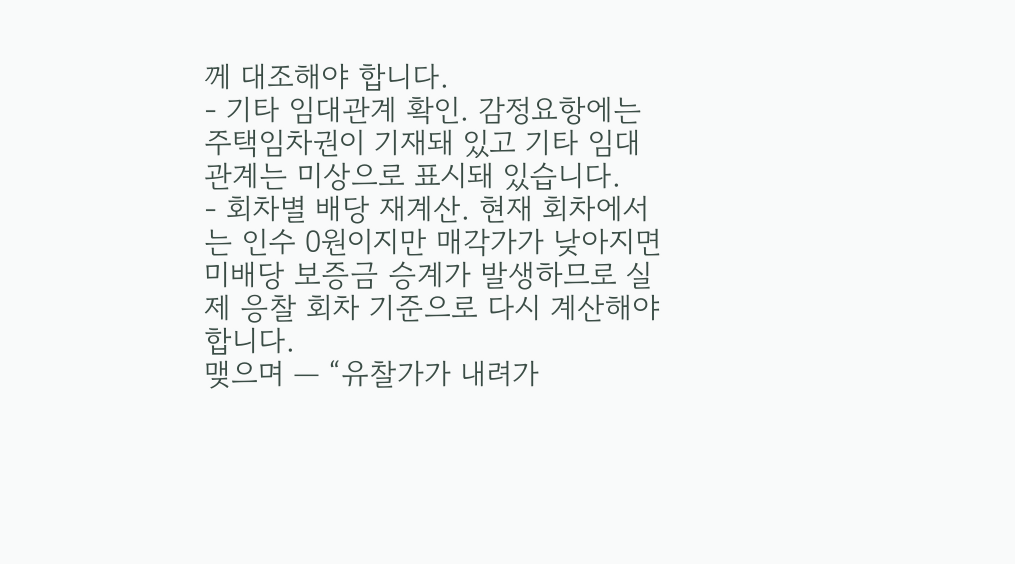께 대조해야 합니다.
- 기타 임대관계 확인. 감정요항에는 주택임차권이 기재돼 있고 기타 임대관계는 미상으로 표시돼 있습니다.
- 회차별 배당 재계산. 현재 회차에서는 인수 0원이지만 매각가가 낮아지면 미배당 보증금 승계가 발생하므로 실제 응찰 회차 기준으로 다시 계산해야 합니다.
맺으며 — “유찰가가 내려가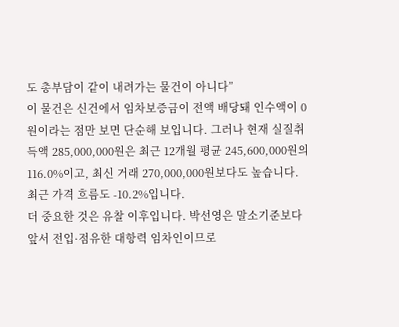도 총부담이 같이 내려가는 물건이 아니다”
이 물건은 신건에서 임차보증금이 전액 배당돼 인수액이 0원이라는 점만 보면 단순해 보입니다. 그러나 현재 실질취득액 285,000,000원은 최근 12개월 평균 245,600,000원의 116.0%이고, 최신 거래 270,000,000원보다도 높습니다. 최근 가격 흐름도 -10.2%입니다.
더 중요한 것은 유찰 이후입니다. 박선영은 말소기준보다 앞서 전입·점유한 대항력 임차인이므로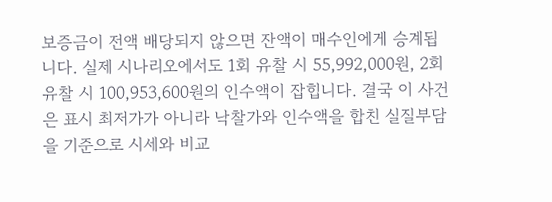보증금이 전액 배당되지 않으면 잔액이 매수인에게 승계됩니다. 실제 시나리오에서도 1회 유찰 시 55,992,000원, 2회 유찰 시 100,953,600원의 인수액이 잡힙니다. 결국 이 사건은 표시 최저가가 아니라 낙찰가와 인수액을 합친 실질부담을 기준으로 시세와 비교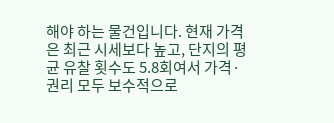해야 하는 물건입니다. 현재 가격은 최근 시세보다 높고, 단지의 평균 유찰 횟수도 5.8회여서 가격·권리 모두 보수적으로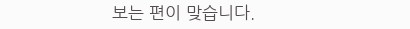보는 편이 맞습니다.